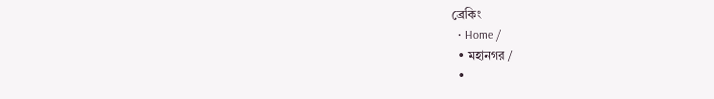ব্রেকিং
  • Home /
  • মহানগর /
  •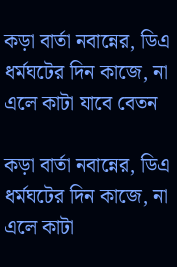কড়া বার্তা নবান্নের, ডিএ ধর্মঘটের দিন কাজে, না এলে কাটা যাবে বেতন

কড়া বার্তা নবান্নের, ডিএ ধর্মঘটের দিন কাজে, না এলে কাটা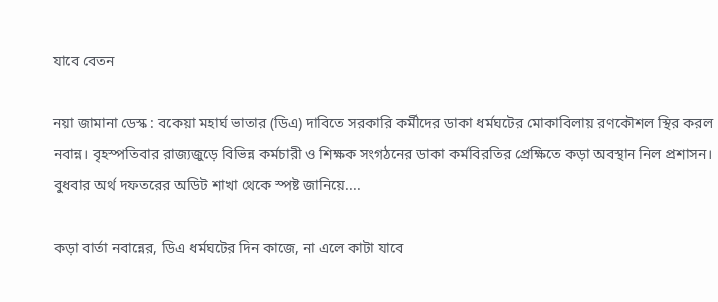যাবে বেতন

নয়া জামানা ডেস্ক : বকেয়া মহার্ঘ ভাতার (ডিএ) দাবিতে সরকারি কর্মীদের ডাকা ধর্মঘটের মোকাবিলায় রণকৌশল স্থির করল নবান্ন। বৃহস্পতিবার রাজ্যজুড়ে বিভিন্ন কর্মচারী ও শিক্ষক সংগঠনের ডাকা কর্মবিরতির প্রেক্ষিতে কড়া অবস্থান নিল প্রশাসন। বুধবার অর্থ দফতরের অডিট শাখা থেকে স্পষ্ট জানিয়ে....

কড়া বার্তা নবান্নের, ডিএ ধর্মঘটের দিন কাজে, না এলে কাটা যাবে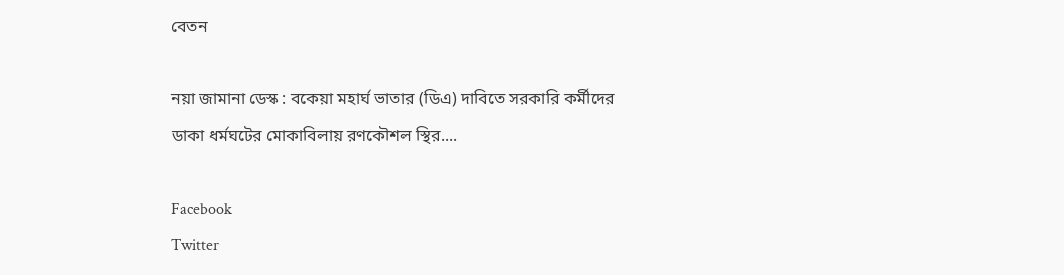বেতন

নয়া জামানা ডেস্ক : বকেয়া মহার্ঘ ভাতার (ডিএ) দাবিতে সরকারি কর্মীদের ডাকা ধর্মঘটের মোকাবিলায় রণকৌশল স্থির....

Facebook
Twitter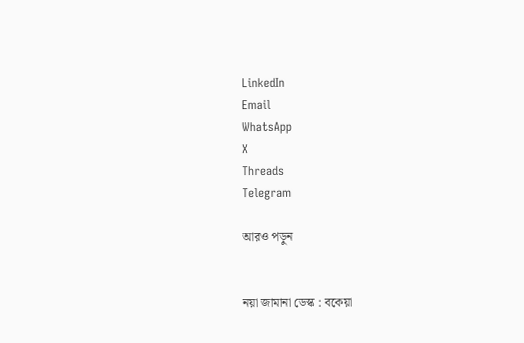LinkedIn
Email
WhatsApp
X
Threads
Telegram

আরও পড়ুন


নয়া জামানা ডেস্ক : বকেয়া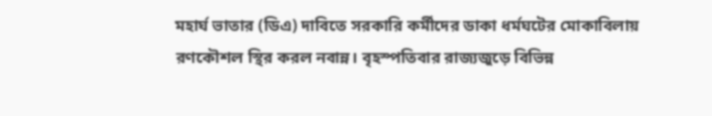মহার্ঘ ভাতার (ডিএ) দাবিতে সরকারি কর্মীদের ডাকা ধর্মঘটের মোকাবিলায় রণকৌশল স্থির করল নবান্ন। বৃহস্পতিবার রাজ্যজুড়ে বিভিন্ন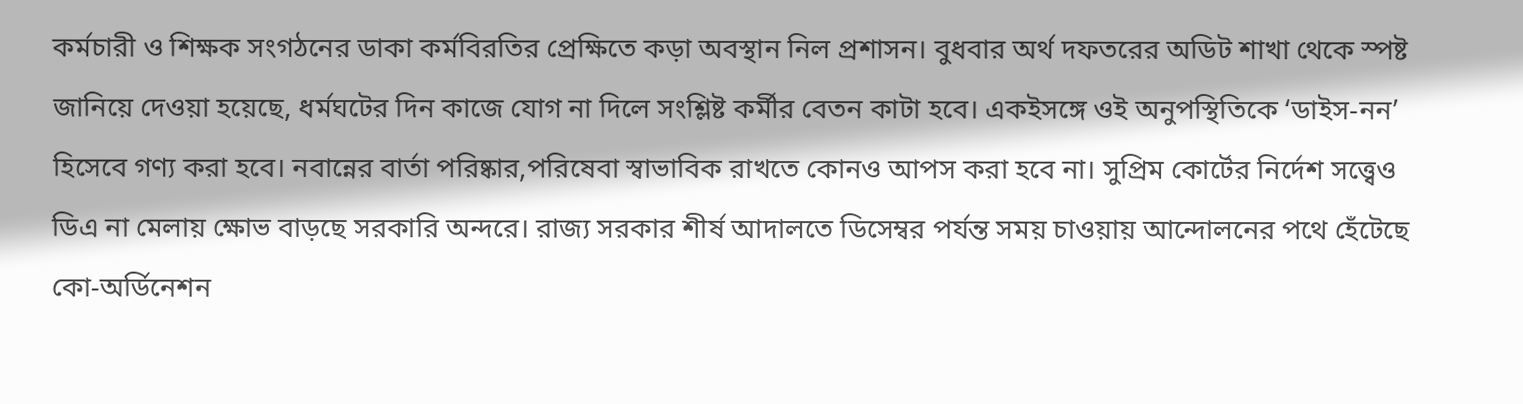কর্মচারী ও শিক্ষক সংগঠনের ডাকা কর্মবিরতির প্রেক্ষিতে কড়া অবস্থান নিল প্রশাসন। বুধবার অর্থ দফতরের অডিট শাখা থেকে স্পষ্ট জানিয়ে দেওয়া হয়েছে, ধর্মঘটের দিন কাজে যোগ না দিলে সংশ্লিষ্ট কর্মীর বেতন কাটা হবে। একইসঙ্গে ওই অনুপস্থিতিকে ‘ডাইস-নন’ হিসেবে গণ্য করা হবে। নবান্নের বার্তা পরিষ্কার,পরিষেবা স্বাভাবিক রাখতে কোনও আপস করা হবে না। সুপ্রিম কোর্টের নির্দেশ সত্ত্বেও ডিএ না মেলায় ক্ষোভ বাড়ছে সরকারি অন্দরে। রাজ্য সরকার শীর্ষ আদালতে ডিসেম্বর পর্যন্ত সময় চাওয়ায় আন্দোলনের পথে হেঁটেছে কো-অর্ডিনেশন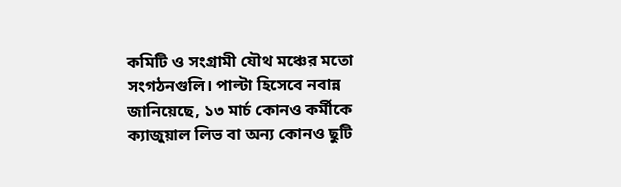কমিটি ও সংগ্রামী যৌথ মঞ্চের মতো সংগঠনগুলি। পাল্টা হিসেবে নবান্ন জানিয়েছে, ১৩ মার্চ কোনও কর্মীকে ক্যাজুয়াল লিভ বা অন্য কোনও ছুটি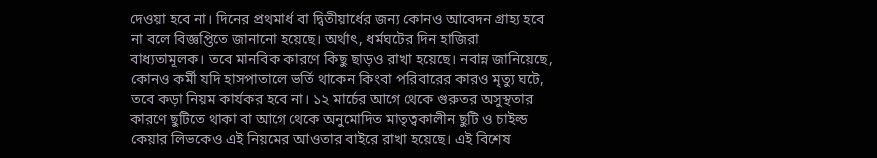দেওয়া হবে না। দিনের প্রথমার্ধ বা দ্বিতীয়ার্ধের জন্য কোনও আবেদন গ্রাহ্য হবে না বলে বিজ্ঞপ্তিতে জানানো হয়েছে। অর্থাৎ, ধর্মঘটের দিন হাজিরা বাধ্যতামূলক। তবে মানবিক কারণে কিছু ছাড়ও রাখা হয়েছে। নবান্ন জানিয়েছে, কোনও কর্মী যদি হাসপাতালে ভর্তি থাকেন কিংবা পরিবারের কারও মৃত্যু ঘটে, তবে কড়া নিয়ম কার্যকর হবে না। ১২ মার্চের আগে থেকে গুরুতর অসুস্থতার কারণে ছুটিতে থাকা বা আগে থেকে অনুমোদিত মাতৃত্বকালীন ছুটি ও চাইল্ড কেয়ার লিভকেও এই নিয়মের আওতার বাইরে রাখা হয়েছে। এই বিশেষ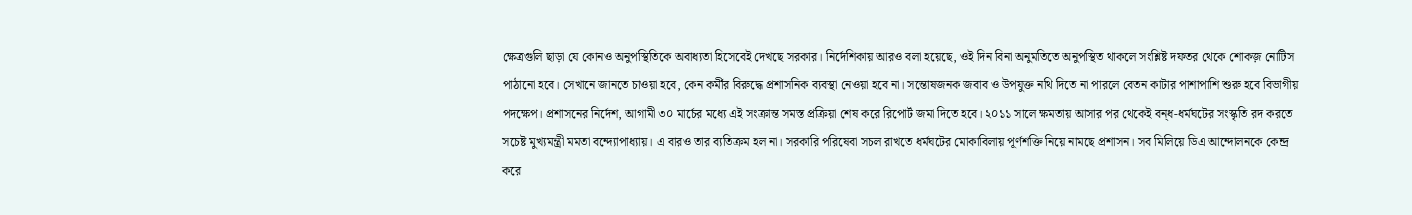ক্ষেত্রগুলি ছাড়া যে কোনও অনুপস্থিতিকে অবাধ্যতা হিসেবেই দেখছে সরকার। নির্দেশিকায় আরও বলা হয়েছে, ওই দিন বিনা অনুমতিতে অনুপস্থিত থাকলে সংশ্লিষ্ট দফতর থেকে শোকজ় নোটিস পাঠানো হবে। সেখানে জানতে চাওয়া হবে, কেন কর্মীর বিরুদ্ধে প্রশাসনিক ব্যবস্থা নেওয়া হবে না। সন্তোষজনক জবাব ও উপযুক্ত নথি দিতে না পারলে বেতন কাটার পাশাপাশি শুরু হবে বিভাগীয় পদক্ষেপ। প্রশাসনের নির্দেশ, আগামী ৩০ মার্চের মধ্যে এই সংক্রান্ত সমস্ত প্রক্রিয়া শেষ করে রিপোর্ট জমা দিতে হবে। ২০১১ সালে ক্ষমতায় আসার পর থেকেই বন্‌ধ-ধর্মঘটের সংস্কৃতি রদ করতে সচেষ্ট মুখ্যমন্ত্রী মমতা বন্দ্যোপাধ্যায়। এ বারও তার ব্যতিক্রম হল না। সরকারি পরিষেবা সচল রাখতে ধর্মঘটের মোকাবিলায় পূর্ণশক্তি নিয়ে নামছে প্রশাসন। সব মিলিয়ে ডিএ আন্দোলনকে কেন্দ্র করে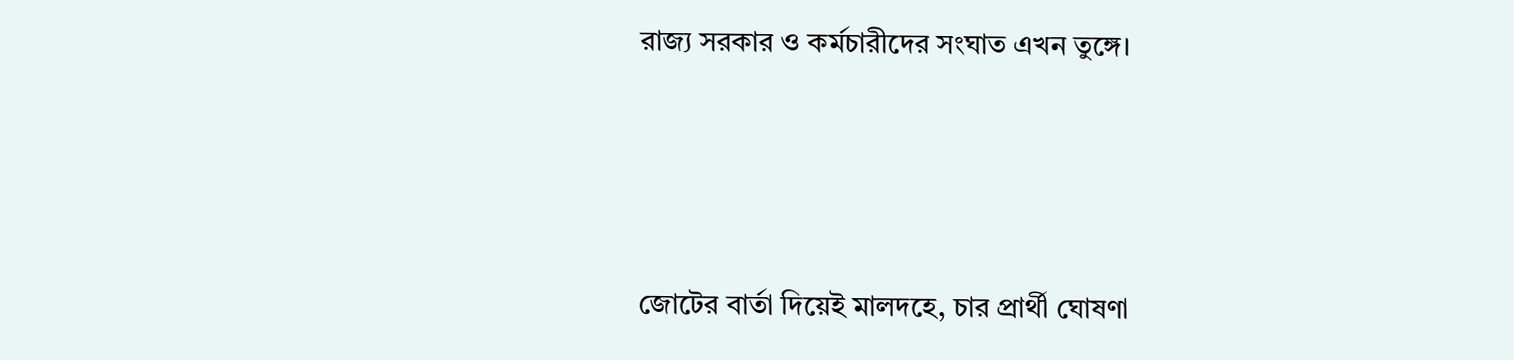রাজ্য সরকার ও কর্মচারীদের সংঘাত এখন তুঙ্গে।




জোটের বার্তা দিয়েই মালদহে, চার প্রার্থী ঘোষণা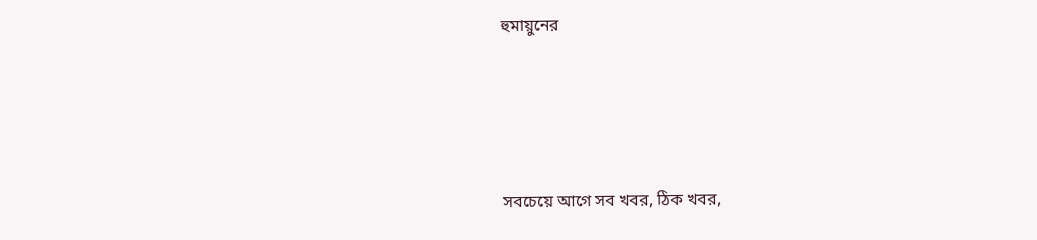হুমায়ুনের





সবচেয়ে আগে সব খবর, ঠিক খবর,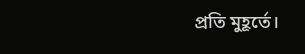প্রতি মুহূর্তে।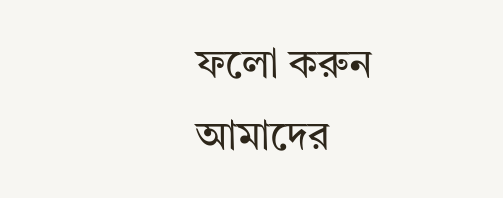ফলো করুন আমাদের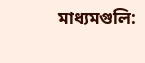মাধ্যমগুলি: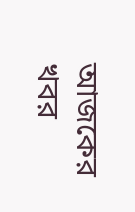আজকের খবর